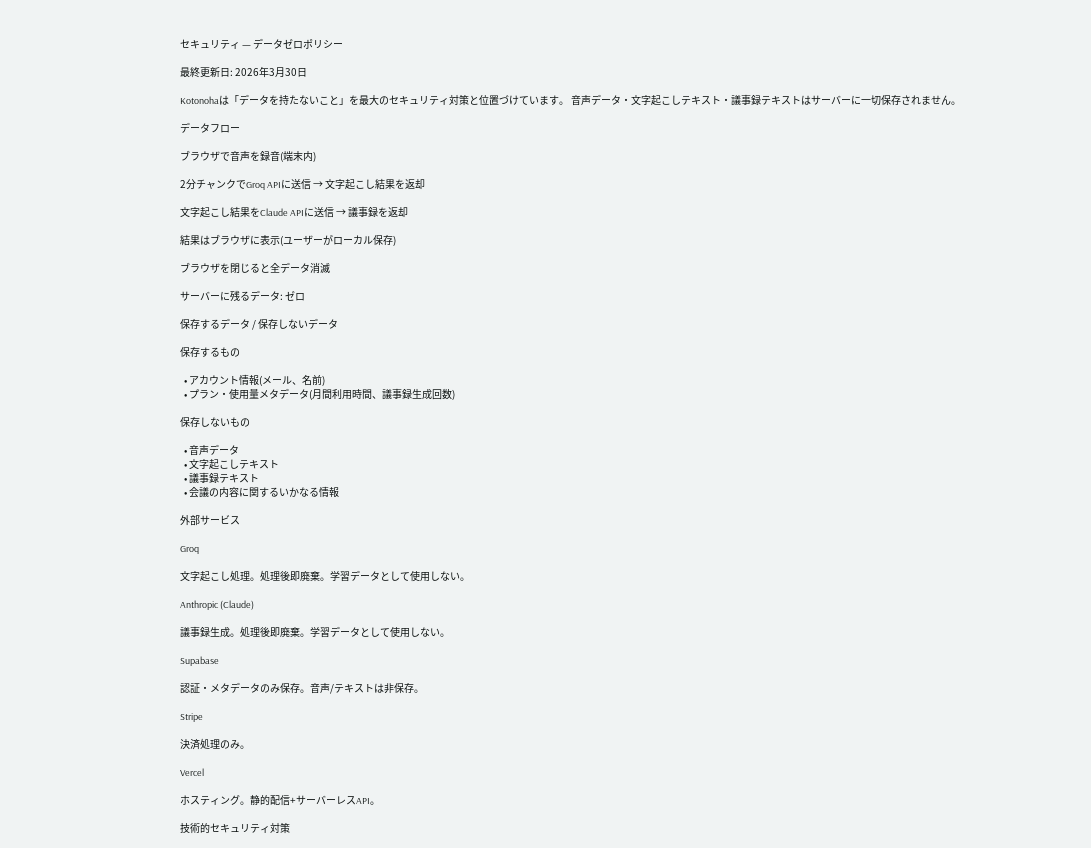セキュリティ — データゼロポリシー

最終更新日: 2026年3月30日

Kotonohaは「データを持たないこと」を最大のセキュリティ対策と位置づけています。 音声データ・文字起こしテキスト・議事録テキストはサーバーに一切保存されません。

データフロー

ブラウザで音声を録音(端末内)

2分チャンクでGroq APIに送信 → 文字起こし結果を返却

文字起こし結果をClaude APIに送信 → 議事録を返却

結果はブラウザに表示(ユーザーがローカル保存)

ブラウザを閉じると全データ消滅

サーバーに残るデータ: ゼロ

保存するデータ / 保存しないデータ

保存するもの

  • アカウント情報(メール、名前)
  • プラン・使用量メタデータ(月間利用時間、議事録生成回数)

保存しないもの

  • 音声データ
  • 文字起こしテキスト
  • 議事録テキスト
  • 会議の内容に関するいかなる情報

外部サービス

Groq

文字起こし処理。処理後即廃棄。学習データとして使用しない。

Anthropic (Claude)

議事録生成。処理後即廃棄。学習データとして使用しない。

Supabase

認証・メタデータのみ保存。音声/テキストは非保存。

Stripe

決済処理のみ。

Vercel

ホスティング。静的配信+サーバーレスAPI。

技術的セキュリティ対策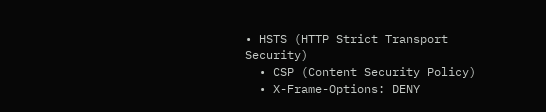• HSTS (HTTP Strict Transport Security)
  • CSP (Content Security Policy)
  • X-Frame-Options: DENY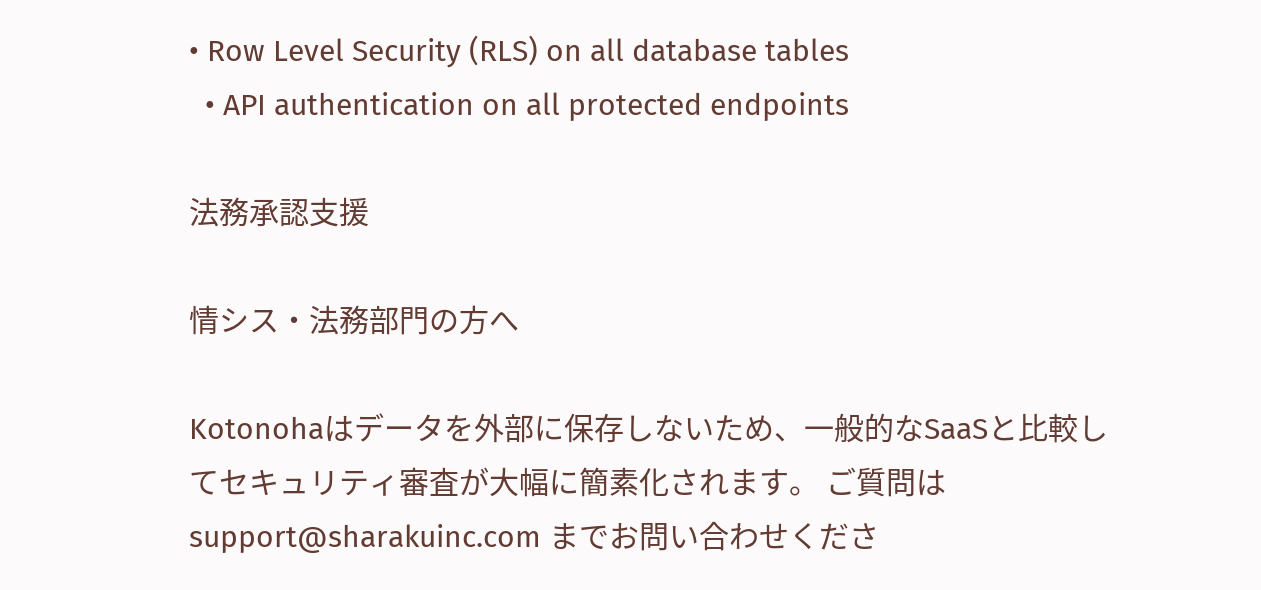• Row Level Security (RLS) on all database tables
  • API authentication on all protected endpoints

法務承認支援

情シス・法務部門の方へ

Kotonohaはデータを外部に保存しないため、一般的なSaaSと比較してセキュリティ審査が大幅に簡素化されます。 ご質問は support@sharakuinc.com までお問い合わせくださ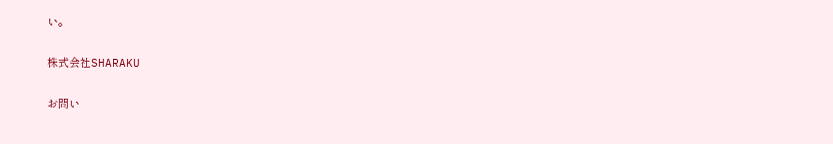い。

株式会社SHARAKU

お問い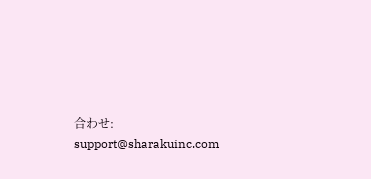合わせ: support@sharakuinc.com